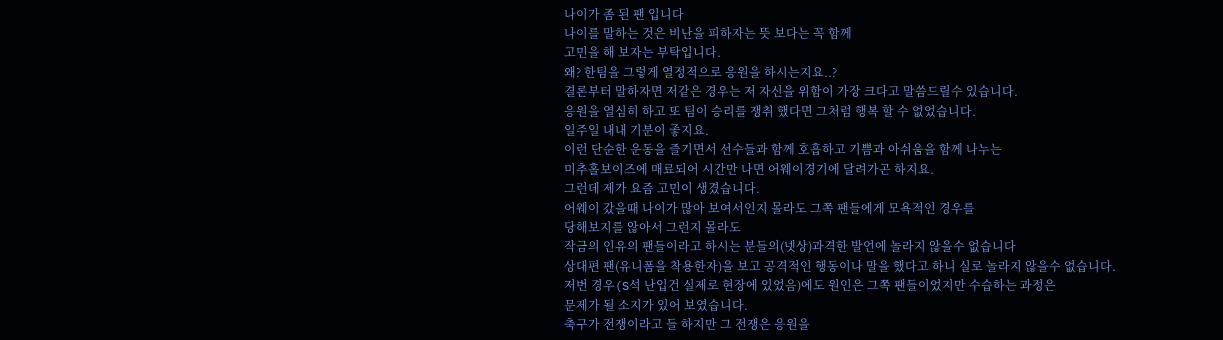나이가 좀 된 팬 입니다
나이를 말하는 것은 비난을 피하자는 뜻 보다는 꼭 함께
고민을 해 보자는 부탁입니다.
왜? 한팀을 그렇게 열정적으로 응원을 하시는지요..?
결론부터 말하자면 저같은 경우는 저 자신을 위함이 가장 크다고 말씀드릴수 있습니다.
응원을 열심히 하고 또 팀이 승리를 쟁취 했다면 그처럼 행복 할 수 없었습니다.
일주일 내내 기분이 좋지요.
이런 단순한 운동을 즐기면서 선수들과 함께 호흡하고 기쁨과 아쉬움을 함께 나누는
미추홀보이즈에 매료되어 시간만 나면 어웨이경기에 달려가곤 하지요.
그런데 제가 요즘 고민이 생겼습니다.
어웨이 갔을때 나이가 많아 보여서인지 몰라도 그쪽 팬들에게 모욕적인 경우를
당해보지를 않아서 그런지 몰라도
작금의 인유의 팬들이라고 하시는 분들의(넷상)과격한 발언에 놀라지 않을수 없습니다
상대편 팬(유니폼을 착용한자)을 보고 공격적인 행동이나 말을 했다고 하니 실로 놀라지 않을수 없습니다.
저번 경우(S석 난입건 실제로 현장에 있었음)에도 원인은 그쪽 팬들이었지만 수습하는 과정은
문제가 될 소지가 있어 보였습니다.
축구가 전쟁이라고 들 하지만 그 전쟁은 응원을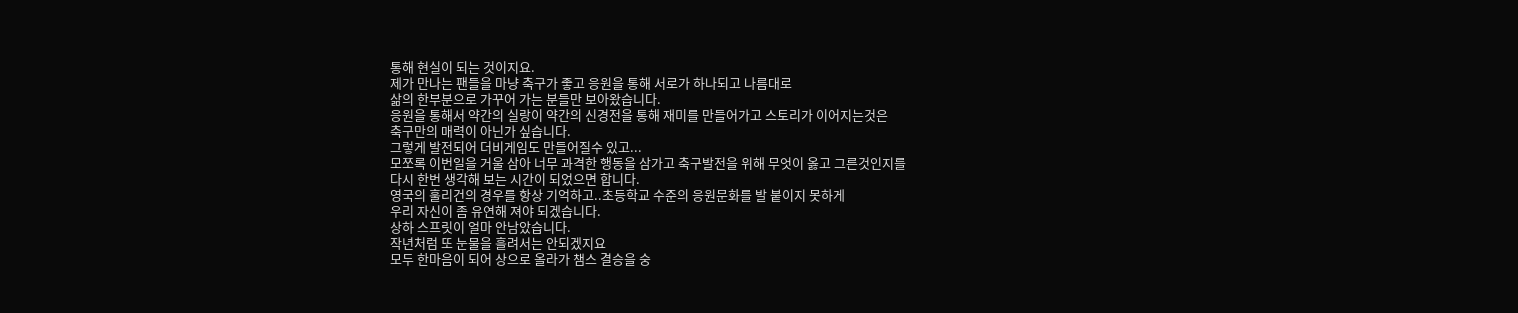통해 현실이 되는 것이지요.
제가 만나는 팬들을 마냥 축구가 좋고 응원을 통해 서로가 하나되고 나름대로
삶의 한부분으로 가꾸어 가는 분들만 보아왔습니다.
응원을 통해서 약간의 실랑이 약간의 신경전을 통해 재미를 만들어가고 스토리가 이어지는것은
축구만의 매력이 아닌가 싶습니다.
그렇게 발전되어 더비게임도 만들어질수 있고...
모쪼록 이번일을 거울 삼아 너무 과격한 행동을 삼가고 축구발전을 위해 무엇이 옳고 그른것인지를
다시 한번 생각해 보는 시간이 되었으면 합니다.
영국의 훌리건의 경우를 항상 기억하고..초등학교 수준의 응원문화를 발 붙이지 못하게
우리 자신이 좀 유연해 져야 되겠습니다.
상하 스프릿이 얼마 안남았습니다.
작년처럼 또 눈물을 흘려서는 안되겠지요
모두 한마음이 되어 상으로 올라가 챔스 결승을 숭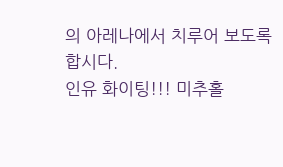의 아레나에서 치루어 보도록 합시다.
인유 화이팅!!! 미추홀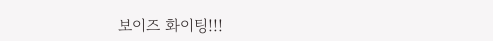보이즈 화이팅!!!